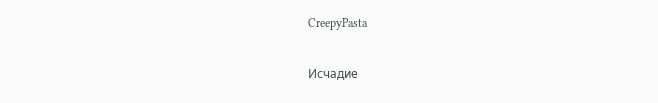CreepyPasta

Исчадие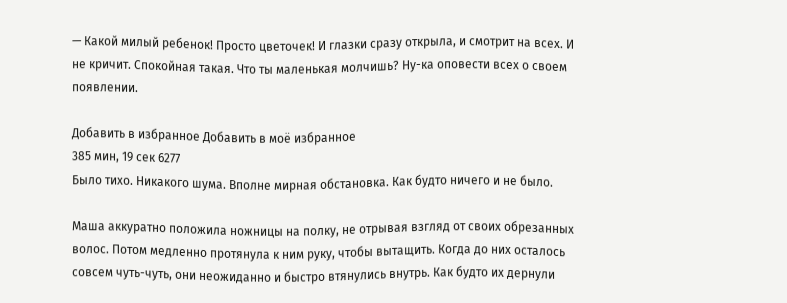— Какой милый ребенок! Просто цветочек! И глазки сразу открыла, и смотрит на всех. И не кричит. Спокойная такая. Что ты маленькая молчишь? Ну-ка оповести всех о своем появлении.

Добавить в избранное Добавить в моё избранное
385 мин, 19 сек 6277
Было тихо. Никакого шума. Вполне мирная обстановка. Как будто ничего и не было.

Маша аккуратно положила ножницы на полку, не отрывая взгляд от своих обрезанных волос. Потом медленно протянула к ним руку, чтобы вытащить. Когда до них осталось совсем чуть-чуть, они неожиданно и быстро втянулись внутрь. Как будто их дернули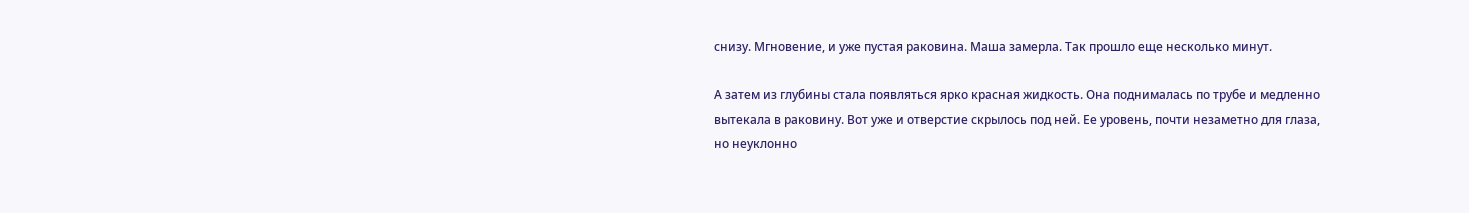снизу. Мгновение, и уже пустая раковина. Маша замерла. Так прошло еще несколько минут.

А затем из глубины стала появляться ярко красная жидкость. Она поднималась по трубе и медленно вытекала в раковину. Вот уже и отверстие скрылось под ней. Ее уровень, почти незаметно для глаза, но неуклонно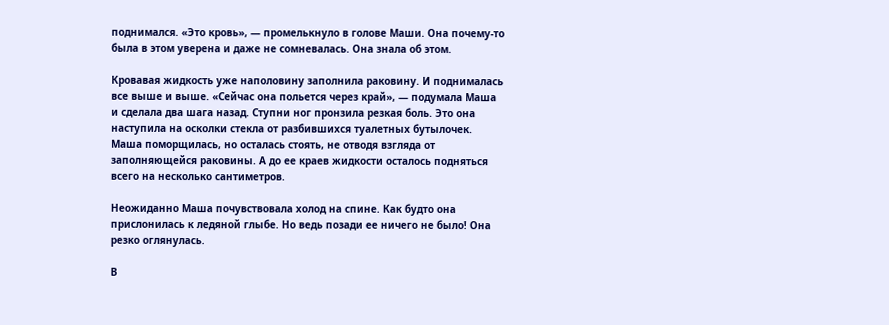поднимался. «Это кровь», — промелькнуло в голове Маши. Она почему-то была в этом уверена и даже не сомневалась. Она знала об этом.

Кровавая жидкость уже наполовину заполнила раковину. И поднималась все выше и выше. «Сейчас она польется через край», — подумала Маша и сделала два шага назад. Ступни ног пронзила резкая боль. Это она наступила на осколки стекла от разбившихся туалетных бутылочек. Маша поморщилась, но осталась стоять, не отводя взгляда от заполняющейся раковины. А до ее краев жидкости осталось подняться всего на несколько сантиметров.

Неожиданно Маша почувствовала холод на спине. Как будто она прислонилась к ледяной глыбе. Но ведь позади ее ничего не было! Она резко оглянулась.

В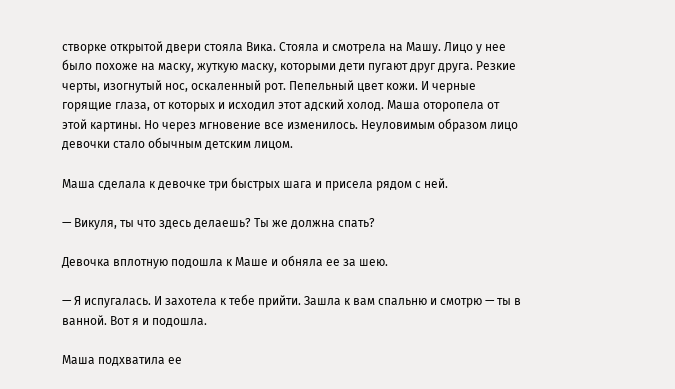створке открытой двери стояла Вика. Стояла и смотрела на Машу. Лицо у нее было похоже на маску, жуткую маску, которыми дети пугают друг друга. Резкие черты, изогнутый нос, оскаленный рот. Пепельный цвет кожи. И черные горящие глаза, от которых и исходил этот адский холод. Маша оторопела от этой картины. Но через мгновение все изменилось. Неуловимым образом лицо девочки стало обычным детским лицом.

Маша сделала к девочке три быстрых шага и присела рядом с ней.

— Викуля, ты что здесь делаешь? Ты же должна спать?

Девочка вплотную подошла к Маше и обняла ее за шею.

— Я испугалась. И захотела к тебе прийти. Зашла к вам спальню и смотрю — ты в ванной. Вот я и подошла.

Маша подхватила ее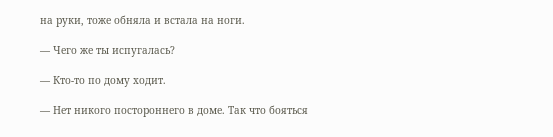на руки, тоже обняла и встала на ноги.

— Чего же ты испугалась?

— Кто-то по дому ходит.

— Нет никого постороннего в доме. Так что бояться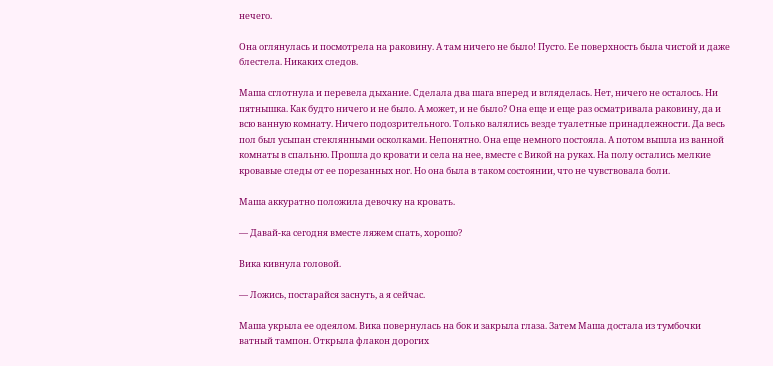нечего.

Она оглянулась и посмотрела на раковину. А там ничего не было! Пусто. Ее поверхность была чистой и даже блестела. Никаких следов.

Маша сглотнула и перевела дыхание. Сделала два шага вперед и вгляделась. Нет, ничего не осталось. Ни пятнышка. Как будто ничего и не было. А может, и не было? Она еще и еще раз осматривала раковину, да и всю ванную комнату. Ничего подозрительного. Только валялись везде туалетные принадлежности. Да весь пол был усыпан стеклянными осколками. Непонятно. Она еще немного постояла. А потом вышла из ванной комнаты в спальню. Прошла до кровати и села на нее, вместе с Викой на руках. На полу остались мелкие кровавые следы от ее порезанных ног. Но она была в таком состоянии, что не чувствовала боли.

Маша аккуратно положила девочку на кровать.

— Давай-ка сегодня вместе ляжем спать, хорошо?

Вика кивнула головой.

— Ложись, постарайся заснуть, а я сейчас.

Маша укрыла ее одеялом. Вика повернулась на бок и закрыла глаза. Затем Маша достала из тумбочки ватный тампон. Открыла флакон дорогих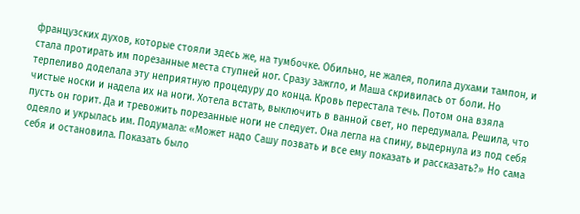французских духов, которые стояли здесь же, на тумбочке. Обильно, не жалея, полила духами тампон, и стала протирать им порезанные места ступней ног. Сразу зажгло, и Маша скривилась от боли. Но терпеливо доделала эту неприятную процедуру до конца. Кровь перестала течь. Потом она взяла чистые носки и надела их на ноги. Хотела встать, выключить в ванной свет, но передумала. Решила, что пусть он горит. Да и тревожить порезанные ноги не следует. Она легла на спину, выдернула из под себя одеяло и укрылась им. Подумала: «Может надо Сашу позвать и все ему показать и рассказать?» Но сама себя и остановила. Показать было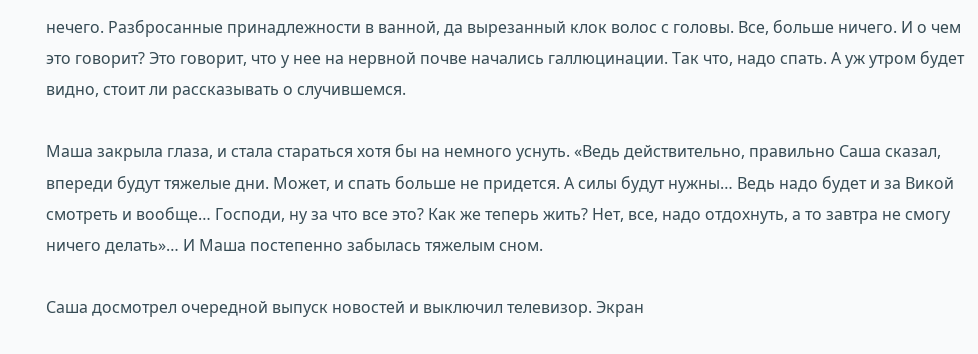нечего. Разбросанные принадлежности в ванной, да вырезанный клок волос с головы. Все, больше ничего. И о чем это говорит? Это говорит, что у нее на нервной почве начались галлюцинации. Так что, надо спать. А уж утром будет видно, стоит ли рассказывать о случившемся.

Маша закрыла глаза, и стала стараться хотя бы на немного уснуть. «Ведь действительно, правильно Саша сказал, впереди будут тяжелые дни. Может, и спать больше не придется. А силы будут нужны… Ведь надо будет и за Викой смотреть и вообще… Господи, ну за что все это? Как же теперь жить? Нет, все, надо отдохнуть, а то завтра не смогу ничего делать»… И Маша постепенно забылась тяжелым сном.

Саша досмотрел очередной выпуск новостей и выключил телевизор. Экран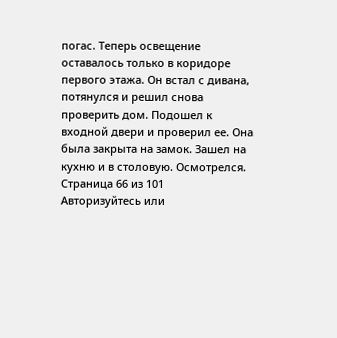погас. Теперь освещение оставалось только в коридоре первого этажа. Он встал с дивана, потянулся и решил снова проверить дом. Подошел к входной двери и проверил ее. Она была закрыта на замок. Зашел на кухню и в столовую. Осмотрелся.
Страница 66 из 101
Авторизуйтесь или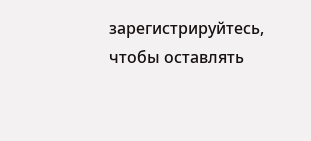зарегистрируйтесь, чтобы оставлять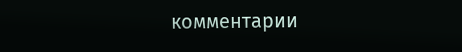комментарии